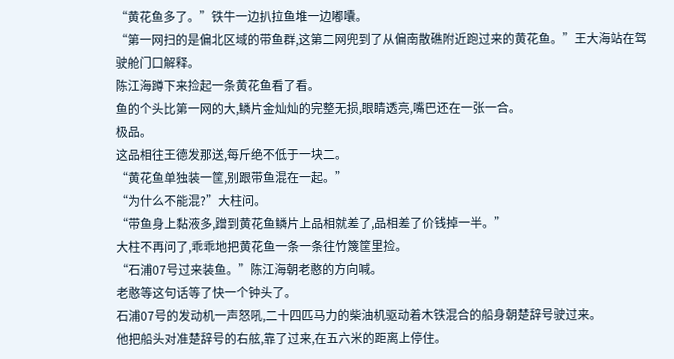“黄花鱼多了。”铁牛一边扒拉鱼堆一边嘟囔。
“第一网扫的是偏北区域的带鱼群,这第二网兜到了从偏南散礁附近跑过来的黄花鱼。”王大海站在驾驶舱门口解释。
陈江海蹲下来捡起一条黄花鱼看了看。
鱼的个头比第一网的大,鳞片金灿灿的完整无损,眼睛透亮,嘴巴还在一张一合。
极品。
这品相往王德发那送,每斤绝不低于一块二。
“黄花鱼单独装一筐,别跟带鱼混在一起。”
“为什么不能混?”大柱问。
“带鱼身上黏液多,蹭到黄花鱼鳞片上品相就差了,品相差了价钱掉一半。”
大柱不再问了,乖乖地把黄花鱼一条一条往竹篾筐里捡。
“石浦07号过来装鱼。”陈江海朝老憨的方向喊。
老憨等这句话等了快一个钟头了。
石浦07号的发动机一声怒吼,二十四匹马力的柴油机驱动着木铁混合的船身朝楚辞号驶过来。
他把船头对准楚辞号的右舷,靠了过来,在五六米的距离上停住。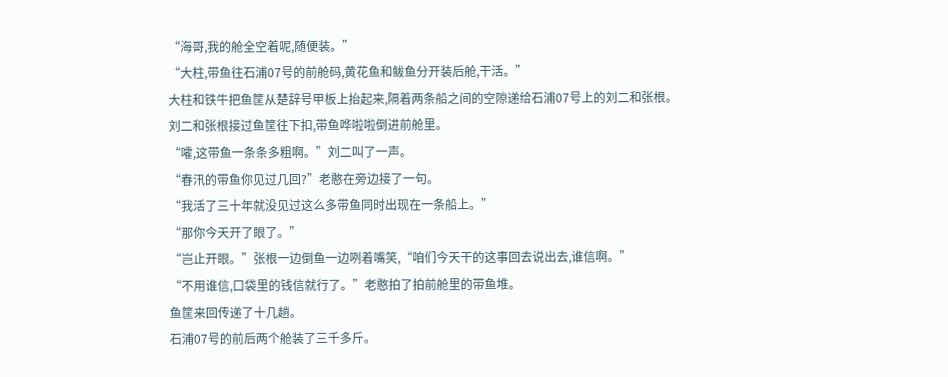“海哥,我的舱全空着呢,随便装。”
“大柱,带鱼往石浦07号的前舱码,黄花鱼和鲅鱼分开装后舱,干活。”
大柱和铁牛把鱼筐从楚辞号甲板上抬起来,隔着两条船之间的空隙递给石浦07号上的刘二和张根。
刘二和张根接过鱼筐往下扣,带鱼哗啦啦倒进前舱里。
“嚯,这带鱼一条条多粗啊。”刘二叫了一声。
“春汛的带鱼你见过几回?”老憨在旁边接了一句。
“我活了三十年就没见过这么多带鱼同时出现在一条船上。”
“那你今天开了眼了。”
“岂止开眼。”张根一边倒鱼一边咧着嘴笑,“咱们今天干的这事回去说出去,谁信啊。”
“不用谁信,口袋里的钱信就行了。”老憨拍了拍前舱里的带鱼堆。
鱼筐来回传递了十几趟。
石浦07号的前后两个舱装了三千多斤。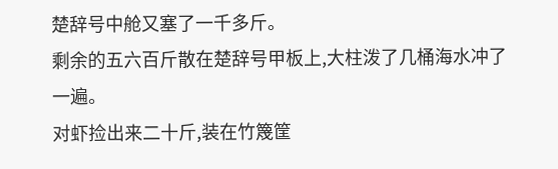楚辞号中舱又塞了一千多斤。
剩余的五六百斤散在楚辞号甲板上,大柱泼了几桶海水冲了一遍。
对虾捡出来二十斤,装在竹篾筐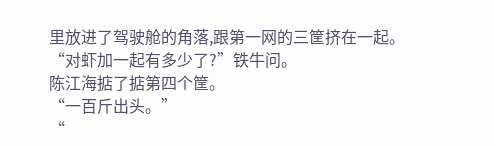里放进了驾驶舱的角落,跟第一网的三筐挤在一起。
“对虾加一起有多少了?”铁牛问。
陈江海掂了掂第四个筐。
“一百斤出头。”
“